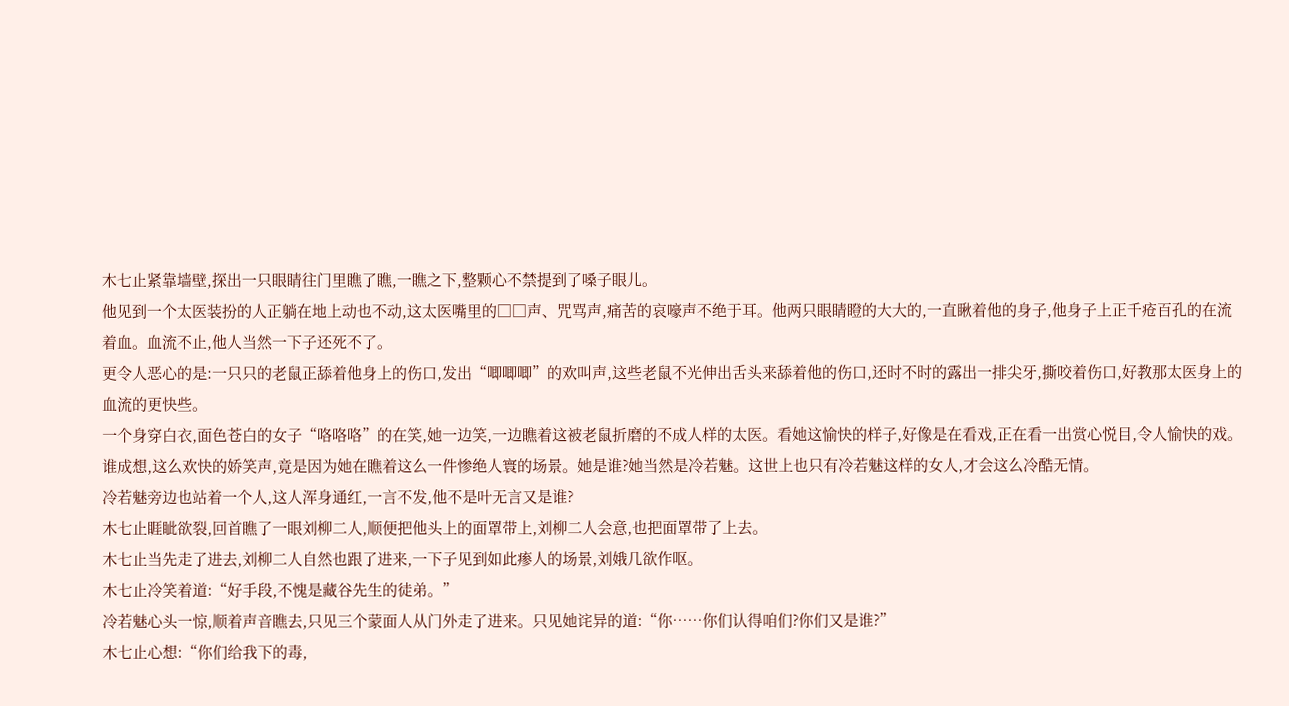木七止紧靠墙壁,探出一只眼睛往门里瞧了瞧,一瞧之下,整颗心不禁提到了嗓子眼儿。
他见到一个太医装扮的人正躺在地上动也不动,这太医嘴里的□□声、咒骂声,痛苦的哀嚎声不绝于耳。他两只眼睛瞪的大大的,一直瞅着他的身子,他身子上正千疮百孔的在流着血。血流不止,他人当然一下子还死不了。
更令人恶心的是:一只只的老鼠正舔着他身上的伤口,发出“唧唧唧”的欢叫声,这些老鼠不光伸出舌头来舔着他的伤口,还时不时的露出一排尖牙,撕咬着伤口,好教那太医身上的血流的更快些。
一个身穿白衣,面色苍白的女子“咯咯咯”的在笑,她一边笑,一边瞧着这被老鼠折磨的不成人样的太医。看她这愉快的样子,好像是在看戏,正在看一出赏心悦目,令人愉快的戏。
谁成想,这么欢快的娇笑声,竟是因为她在瞧着这么一件惨绝人寰的场景。她是谁?她当然是冷若魅。这世上也只有冷若魅这样的女人,才会这么冷酷无情。
冷若魅旁边也站着一个人,这人浑身通红,一言不发,他不是叶无言又是谁?
木七止睚眦欲裂,回首瞧了一眼刘柳二人,顺便把他头上的面罩带上,刘柳二人会意,也把面罩带了上去。
木七止当先走了进去,刘柳二人自然也跟了进来,一下子见到如此瘆人的场景,刘娥几欲作呕。
木七止冷笑着道:“好手段,不愧是藏谷先生的徒弟。”
冷若魅心头一惊,顺着声音瞧去,只见三个蒙面人从门外走了进来。只见她诧异的道:“你……你们认得咱们?你们又是谁?”
木七止心想:“你们给我下的毒,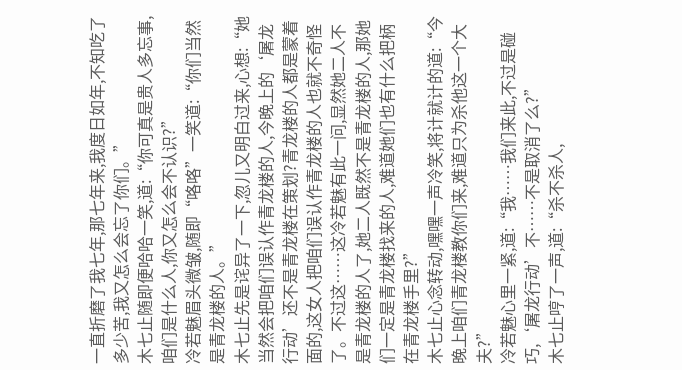一直折磨了我七年,那七年来,我度日如年,不知吃了多少苦,我又怎么会忘了你们。”
木七止随即便哈哈一笑,道:“你可真是贵人多忘事,咱们是什么人,你又怎么会不认识?”
冷若魅眉头微皱,随即“咯咯”一笑道:“你们当然是青龙楼的人。”
木七止先是诧异了一下,忽儿又明白过来,心想:“她当然会把咱们误认作青龙楼的人,今晚上的‘屠龙行动’还不是青龙楼在策划?青龙楼的人都是蒙着面的,这女人把咱们误认作青龙楼的人也就不奇怪了。不过这……这冷若魅有此一问,显然她二人不是青龙楼的人了,她二人既然不是青龙楼的人,那她们一定是青龙楼找来的人,难道她们也有什么把柄在青龙楼手里?”
木七止心念转动,嘿嘿一声冷笑,将计就计的道:“今晚上咱们青龙楼教你们来,难道只为杀他这一个大夫?”
冷若魅心里一紧,道:“我……我们来此,不过是碰巧,‘屠龙行动’不……不是取消了么?”
木七止哼了一声,道:“杀不杀人,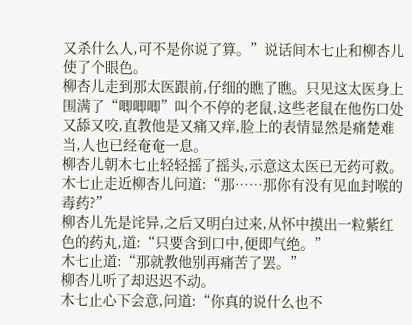又杀什么人,可不是你说了算。”说话间木七止和柳杏儿使了个眼色。
柳杏儿走到那太医跟前,仔细的瞧了瞧。只见这太医身上围满了“唧唧唧”叫个不停的老鼠,这些老鼠在他伤口处又舔又咬,直教他是又痛又痒,脸上的表情显然是痛楚难当,人也已经奄奄一息。
柳杏儿朝木七止轻轻摇了摇头,示意这太医已无药可救。
木七止走近柳杏儿问道:“那……那你有没有见血封喉的毒药?”
柳杏儿先是诧异,之后又明白过来,从怀中摸出一粒紫红色的药丸,道:“只要含到口中,便即气绝。”
木七止道:“那就教他别再痛苦了罢。”
柳杏儿听了却迟迟不动。
木七止心下会意,问道:“你真的说什么也不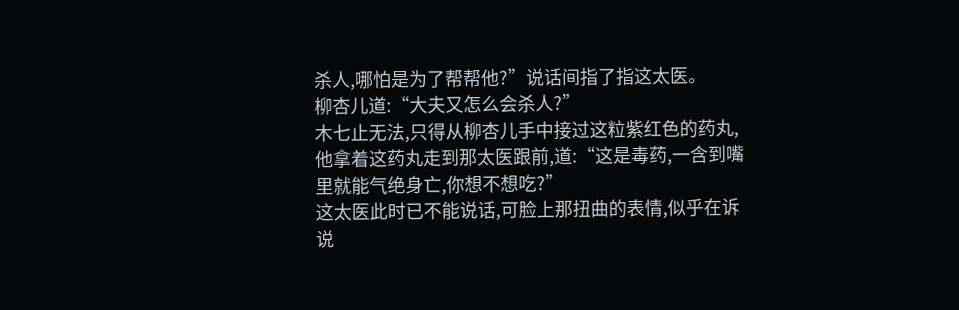杀人,哪怕是为了帮帮他?”说话间指了指这太医。
柳杏儿道:“大夫又怎么会杀人?”
木七止无法,只得从柳杏儿手中接过这粒紫红色的药丸,他拿着这药丸走到那太医跟前,道:“这是毒药,一含到嘴里就能气绝身亡,你想不想吃?”
这太医此时已不能说话,可脸上那扭曲的表情,似乎在诉说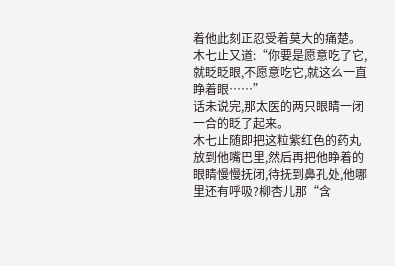着他此刻正忍受着莫大的痛楚。
木七止又道:“你要是愿意吃了它,就眨眨眼,不愿意吃它,就这么一直睁着眼……”
话未说完,那太医的两只眼睛一闭一合的眨了起来。
木七止随即把这粒紫红色的药丸放到他嘴巴里,然后再把他睁着的眼睛慢慢抚闭,待抚到鼻孔处,他哪里还有呼吸?柳杏儿那“含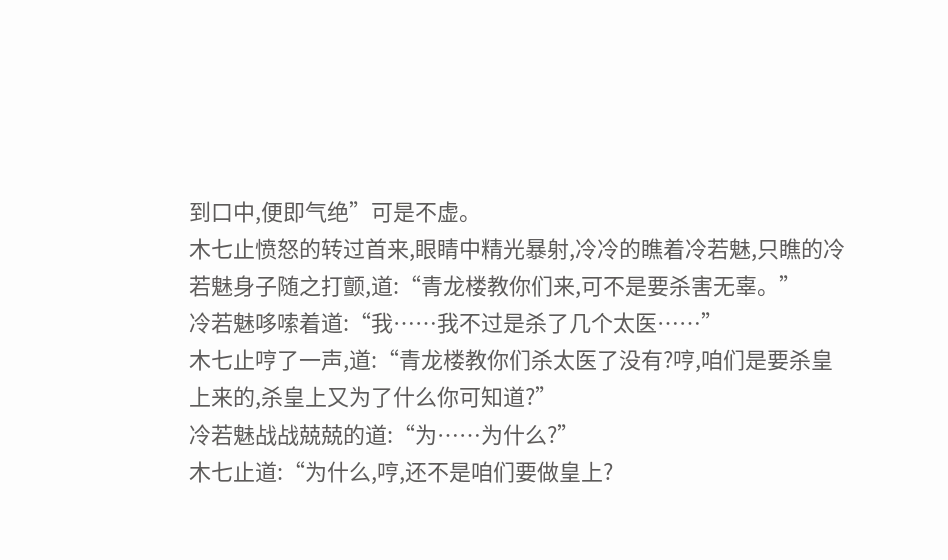到口中,便即气绝”可是不虚。
木七止愤怒的转过首来,眼睛中精光暴射,冷冷的瞧着冷若魅,只瞧的冷若魅身子随之打颤,道:“青龙楼教你们来,可不是要杀害无辜。”
冷若魅哆嗦着道:“我……我不过是杀了几个太医……”
木七止哼了一声,道:“青龙楼教你们杀太医了没有?哼,咱们是要杀皇上来的,杀皇上又为了什么你可知道?”
冷若魅战战兢兢的道:“为……为什么?”
木七止道:“为什么,哼,还不是咱们要做皇上?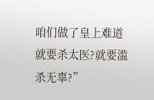咱们做了皇上难道就要杀太医?就要滥杀无辜?”